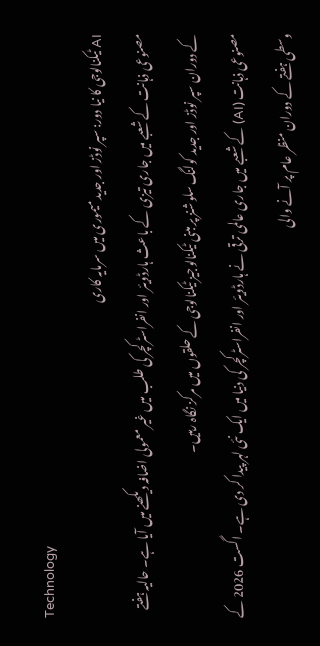Technology
AI ٹیکنالوجی کا نیا دور: سپر نوڈز اور جدید میموری میں سرمایہ کاری
مصنوعی ذہانت کے شعبے میں جاری تیزی کے باعث ہارڈویئر اور انفراسٹرکچر کی طلب میں غیر معمولی اضافہ دیکھنے میں آیا ہے۔ حالیہ ہفتے کے دوران سپر نوڈز اور جدید کولنگ سلوشنز پر مبنی ٹیکنالوجیز ٹیکنالوجی کے حلقوں میں مرکز نگاہ رہیں۔
مصنوعی ذہانت (AI) کے شعبے میں جاری عالمی ترقی نے ہارڈویئر اور انفراسٹرکچر کی دنیا میں ایک نئی لہر پیدا کر دی ہے۔ اگست 2026 کے وسطی ہفتے کے دوران منظر عام پر آنے والی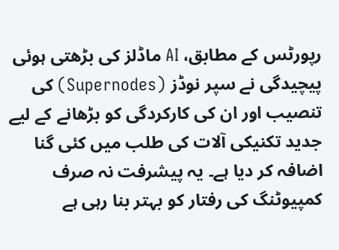رپورٹس کے مطابق، AI ماڈلز کی بڑھتی ہوئی پیچیدگی نے سپر نوڈز (Supernodes) کی تنصیب اور ان کی کارکردگی کو بڑھانے کے لیے جدید تکنیکی آلات کی طلب میں کئی گنا اضافہ کر دیا ہے۔ یہ پیشرفت نہ صرف کمپیوٹنگ کی رفتار کو بہتر بنا رہی ہے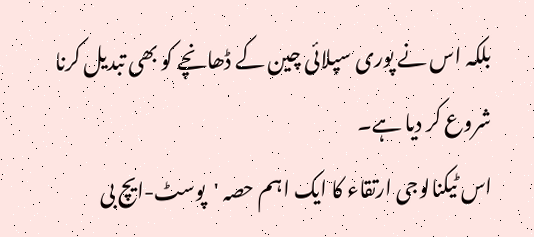بلکہ اس نے پوری سپلائی چین کے ڈھانچے کو بھی تبدیل کرنا شروع کر دیا ہے۔
اس ٹیکنالوجی ارتقاء کا ایک اہم حصہ 'پوسٹ-ایچ بی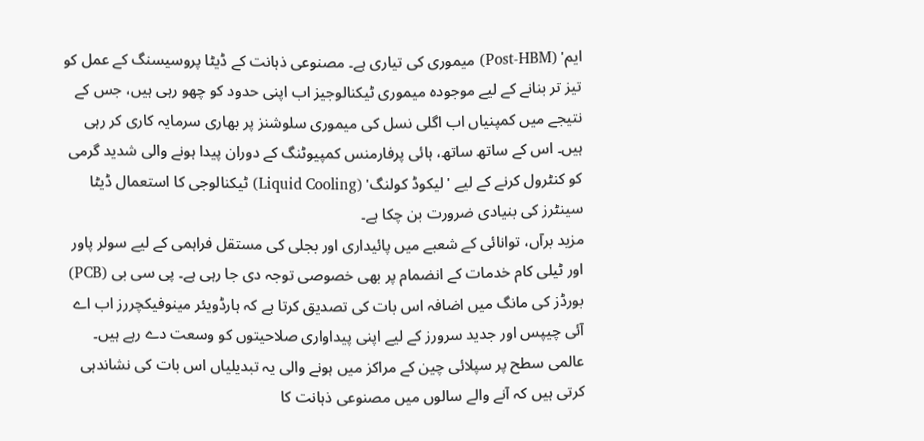ایم' (Post-HBM) میموری کی تیاری ہے۔ مصنوعی ذہانت کے ڈیٹا پروسیسنگ کے عمل کو تیز تر بنانے کے لیے موجودہ میموری ٹیکنالوجیز اب اپنی حدود کو چھو رہی ہیں، جس کے نتیجے میں کمپنیاں اب اگلی نسل کی میموری سلوشنز پر بھاری سرمایہ کاری کر رہی ہیں۔ اس کے ساتھ ساتھ، ہائی پرفارمنس کمپیوٹنگ کے دوران پیدا ہونے والی شدید گرمی کو کنٹرول کرنے کے لیے 'لیکوڈ کولنگ' (Liquid Cooling) ٹیکنالوجی کا استعمال ڈیٹا سینٹرز کی بنیادی ضرورت بن چکا ہے۔
مزید برآں، توانائی کے شعبے میں پائیداری اور بجلی کی مستقل فراہمی کے لیے سولر پاور اور ٹیلی کام خدمات کے انضمام پر بھی خصوصی توجہ دی جا رہی ہے۔ پی سی بی (PCB) بورڈز کی مانگ میں اضافہ اس بات کی تصدیق کرتا ہے کہ ہارڈویئر مینوفیکچررز اب اے آئی چیپس اور جدید سرورز کے لیے اپنی پیداواری صلاحیتوں کو وسعت دے رہے ہیں۔ عالمی سطح پر سپلائی چین کے مراکز میں ہونے والی یہ تبدیلیاں اس بات کی نشاندہی کرتی ہیں کہ آنے والے سالوں میں مصنوعی ذہانت کا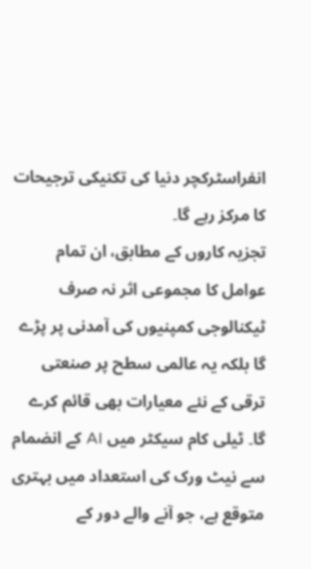انفراسٹرکچر دنیا کی تکنیکی ترجیحات کا مرکز رہے گا۔
تجزیہ کاروں کے مطابق، ان تمام عوامل کا مجموعی اثر نہ صرف ٹیکنالوجی کمپنیوں کی آمدنی پر پڑے گا بلکہ یہ عالمی سطح پر صنعتی ترقی کے نئے معیارات بھی قائم کرے گا۔ ٹیلی کام سیکٹر میں AI کے انضمام سے نیٹ ورک کی استعداد میں بہتری متوقع ہے، جو آنے والے دور کے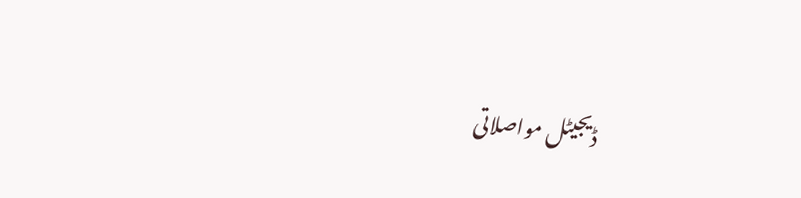ڈیجیٹل مواصلاتی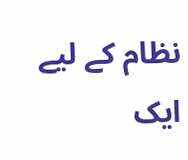نظام کے لیے ایک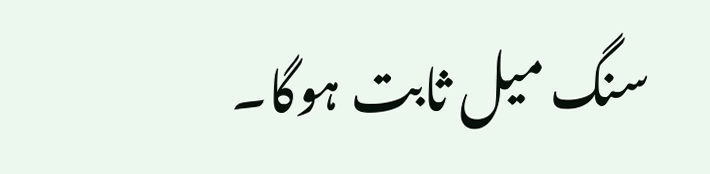سنگ میل ثابت ہوگا۔